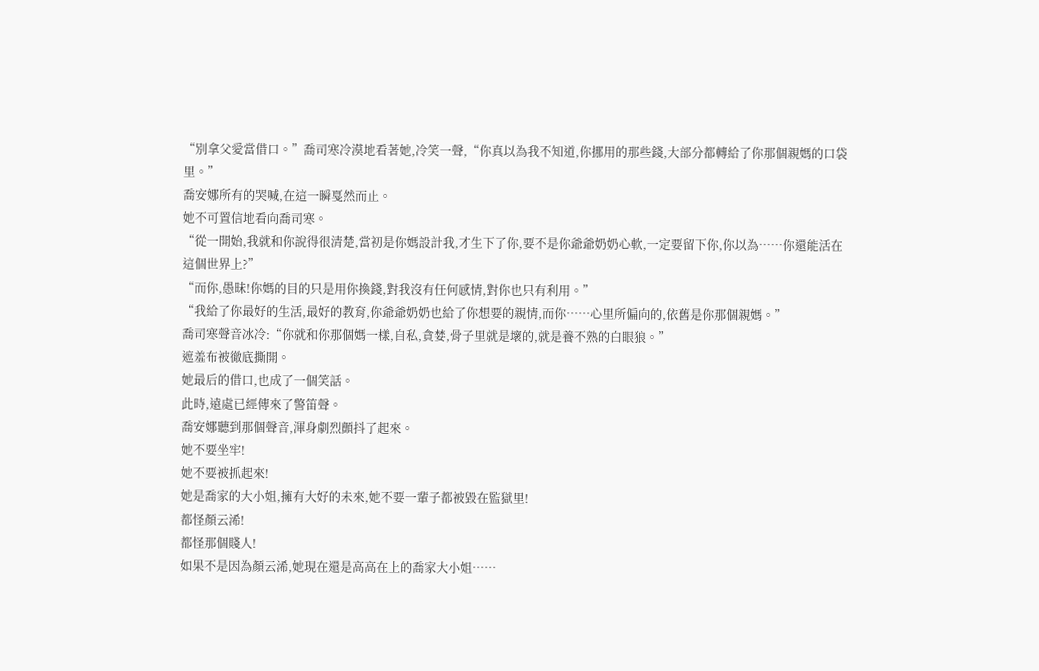“別拿父愛當借口。”喬司寒冷漠地看著她,冷笑一聲,“你真以為我不知道,你挪用的那些錢,大部分都轉給了你那個親媽的口袋里。”
喬安娜所有的哭喊,在這一瞬戛然而止。
她不可置信地看向喬司寒。
“從一開始,我就和你說得很清楚,當初是你媽設計我,才生下了你,要不是你爺爺奶奶心軟,一定要留下你,你以為……你還能活在這個世界上?”
“而你,愚昧!你媽的目的只是用你換錢,對我沒有任何感情,對你也只有利用。”
“我給了你最好的生活,最好的教育,你爺爺奶奶也給了你想要的親情,而你……心里所偏向的,依舊是你那個親媽。”
喬司寒聲音冰冷:“你就和你那個媽一樣,自私,貪婪,骨子里就是壞的,就是養不熟的白眼狼。”
遮羞布被徹底撕開。
她最后的借口,也成了一個笑話。
此時,遠處已經傳來了警笛聲。
喬安娜聽到那個聲音,渾身劇烈顫抖了起來。
她不要坐牢!
她不要被抓起來!
她是喬家的大小姐,擁有大好的未來,她不要一輩子都被毀在監獄里!
都怪顏云浠!
都怪那個賤人!
如果不是因為顏云浠,她現在還是高高在上的喬家大小姐……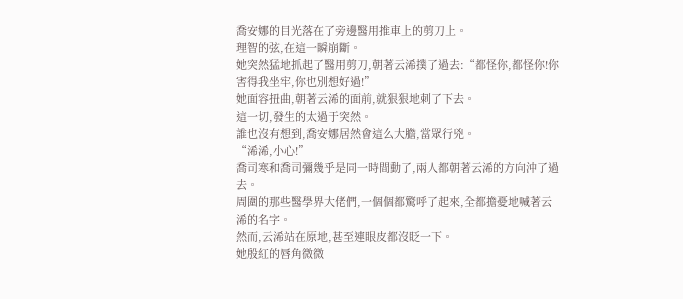喬安娜的目光落在了旁邊醫用推車上的剪刀上。
理智的弦,在這一瞬崩斷。
她突然猛地抓起了醫用剪刀,朝著云浠撲了過去:“都怪你,都怪你!你害得我坐牢,你也別想好過!”
她面容扭曲,朝著云浠的面前,就狠狠地刺了下去。
這一切,發生的太過于突然。
誰也沒有想到,喬安娜居然會這么大膽,當眾行兇。
“浠浠,小心!”
喬司寒和喬司彌幾乎是同一時間動了,兩人都朝著云浠的方向沖了過去。
周圍的那些醫學界大佬們,一個個都驚呼了起來,全都擔憂地喊著云浠的名字。
然而,云浠站在原地,甚至連眼皮都沒眨一下。
她殷紅的唇角微微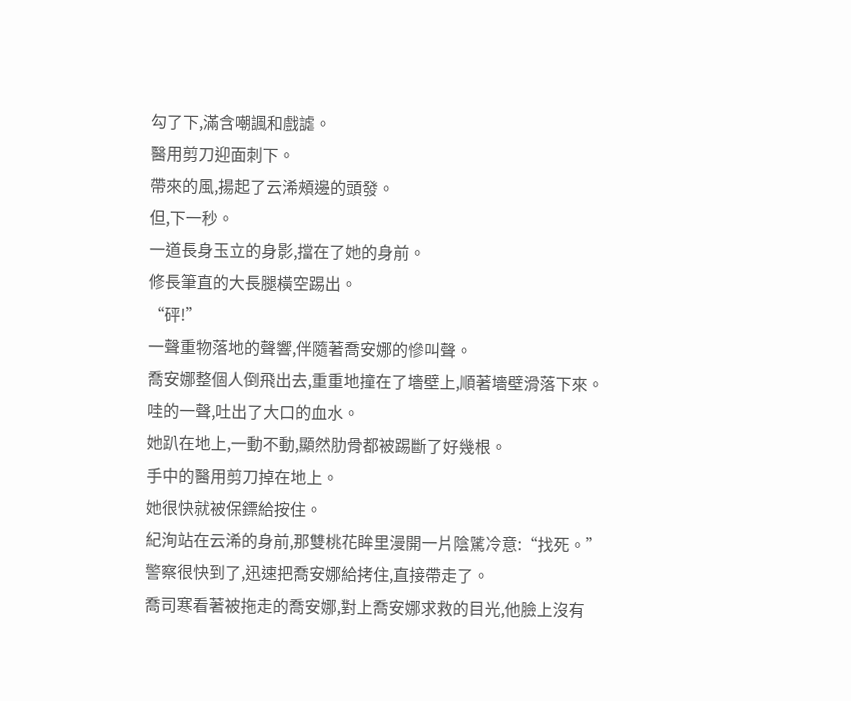勾了下,滿含嘲諷和戲謔。
醫用剪刀迎面刺下。
帶來的風,揚起了云浠頰邊的頭發。
但,下一秒。
一道長身玉立的身影,擋在了她的身前。
修長筆直的大長腿橫空踢出。
“砰!”
一聲重物落地的聲響,伴隨著喬安娜的慘叫聲。
喬安娜整個人倒飛出去,重重地撞在了墻壁上,順著墻壁滑落下來。
哇的一聲,吐出了大口的血水。
她趴在地上,一動不動,顯然肋骨都被踢斷了好幾根。
手中的醫用剪刀掉在地上。
她很快就被保鏢給按住。
紀洵站在云浠的身前,那雙桃花眸里漫開一片陰騭冷意:“找死。”
警察很快到了,迅速把喬安娜給拷住,直接帶走了。
喬司寒看著被拖走的喬安娜,對上喬安娜求救的目光,他臉上沒有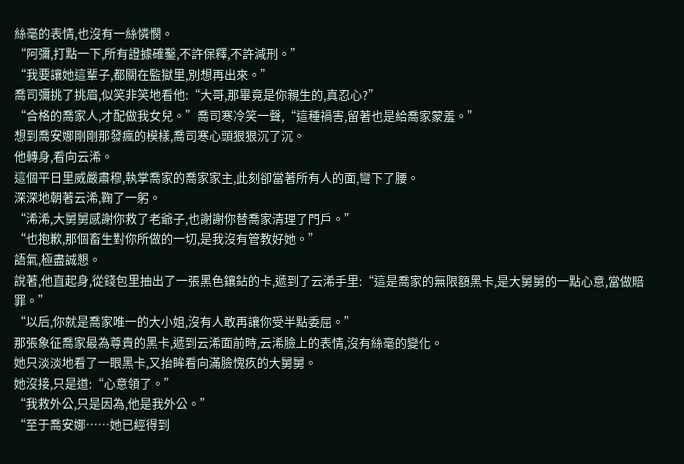絲毫的表情,也沒有一絲憐憫。
“阿彌,打點一下,所有證據確鑿,不許保釋,不許減刑。”
“我要讓她這輩子,都關在監獄里,別想再出來。”
喬司彌挑了挑眉,似笑非笑地看他:“大哥,那畢竟是你親生的,真忍心?”
“合格的喬家人,才配做我女兒。”喬司寒冷笑一聲,“這種禍害,留著也是給喬家蒙羞。”
想到喬安娜剛剛那發瘋的模樣,喬司寒心頭狠狠沉了沉。
他轉身,看向云浠。
這個平日里威嚴肅穆,執掌喬家的喬家家主,此刻卻當著所有人的面,彎下了腰。
深深地朝著云浠,鞠了一躬。
“浠浠,大舅舅感謝你救了老爺子,也謝謝你替喬家清理了門戶。”
“也抱歉,那個畜生對你所做的一切,是我沒有管教好她。”
語氣,極盡誠懇。
說著,他直起身,從錢包里抽出了一張黑色鑲鉆的卡,遞到了云浠手里:“這是喬家的無限額黑卡,是大舅舅的一點心意,當做賠罪。”
“以后,你就是喬家唯一的大小姐,沒有人敢再讓你受半點委屈。”
那張象征喬家最為尊貴的黑卡,遞到云浠面前時,云浠臉上的表情,沒有絲毫的變化。
她只淡淡地看了一眼黑卡,又抬眸看向滿臉愧疚的大舅舅。
她沒接,只是道:“心意領了。”
“我救外公,只是因為,他是我外公。”
“至于喬安娜……她已經得到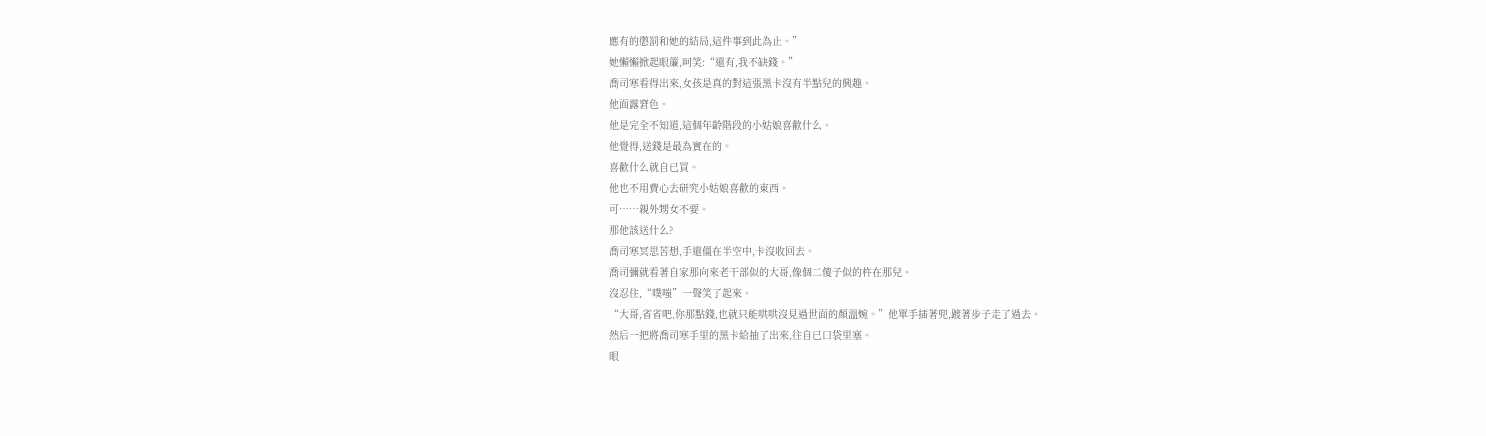應有的懲罰和她的結局,這件事到此為止。”
她懶懶掀起眼簾,呵笑:“還有,我不缺錢。”
喬司寒看得出來,女孩是真的對這張黑卡沒有半點兒的興趣。
他面露窘色。
他是完全不知道,這個年齡階段的小姑娘喜歡什么。
他覺得,送錢是最為實在的。
喜歡什么就自已買。
他也不用費心去研究小姑娘喜歡的東西。
可……親外甥女不要。
那他該送什么?
喬司寒冥思苦想,手還僵在半空中,卡沒收回去。
喬司彌就看著自家那向來老干部似的大哥,像個二傻子似的杵在那兒。
沒忍住,“噗嗤”一聲笑了起來。
“大哥,省省吧,你那點錢,也就只能哄哄沒見過世面的顏溫婉。”他單手插著兜,踱著步子走了過去。
然后一把將喬司寒手里的黑卡給抽了出來,往自已口袋里塞。
眼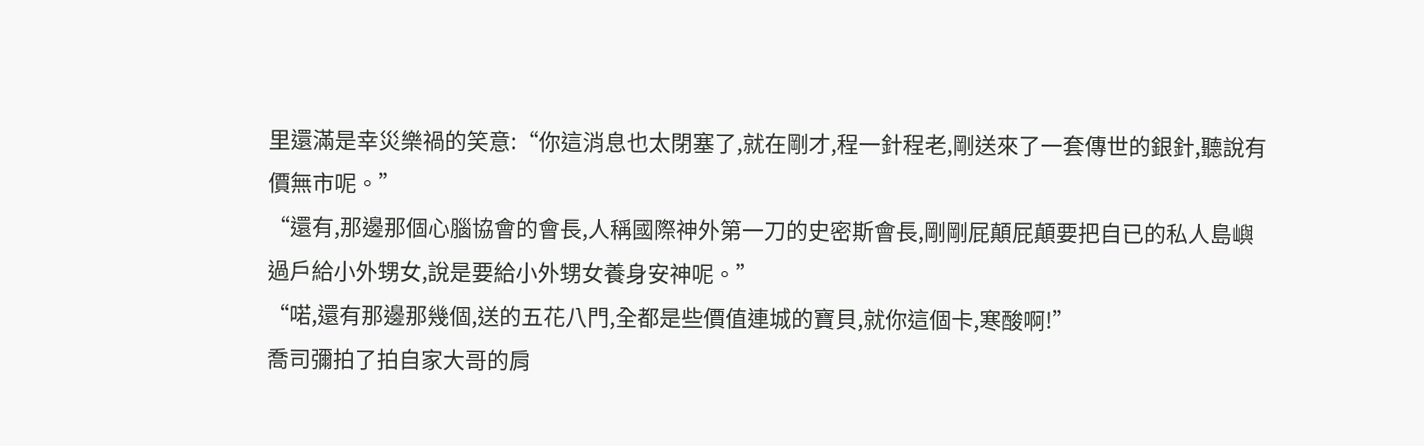里還滿是幸災樂禍的笑意:“你這消息也太閉塞了,就在剛才,程一針程老,剛送來了一套傳世的銀針,聽說有價無市呢。”
“還有,那邊那個心腦協會的會長,人稱國際神外第一刀的史密斯會長,剛剛屁顛屁顛要把自已的私人島嶼過戶給小外甥女,說是要給小外甥女養身安神呢。”
“喏,還有那邊那幾個,送的五花八門,全都是些價值連城的寶貝,就你這個卡,寒酸啊!”
喬司彌拍了拍自家大哥的肩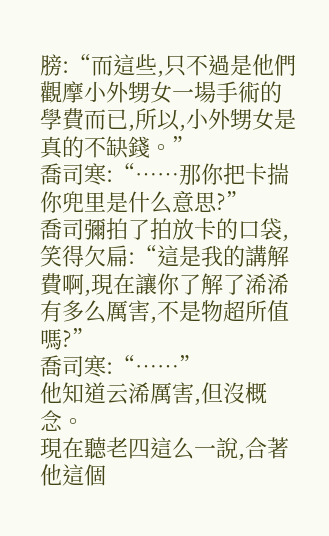膀:“而這些,只不過是他們觀摩小外甥女一場手術的學費而已,所以,小外甥女是真的不缺錢。”
喬司寒:“……那你把卡揣你兜里是什么意思?”
喬司彌拍了拍放卡的口袋,笑得欠扁:“這是我的講解費啊,現在讓你了解了浠浠有多么厲害,不是物超所值嗎?”
喬司寒:“……”
他知道云浠厲害,但沒概念。
現在聽老四這么一說,合著他這個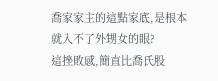喬家家主的這點家底,是根本就入不了外甥女的眼?
這挫敗感,簡直比喬氏股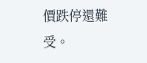價跌停還難受。